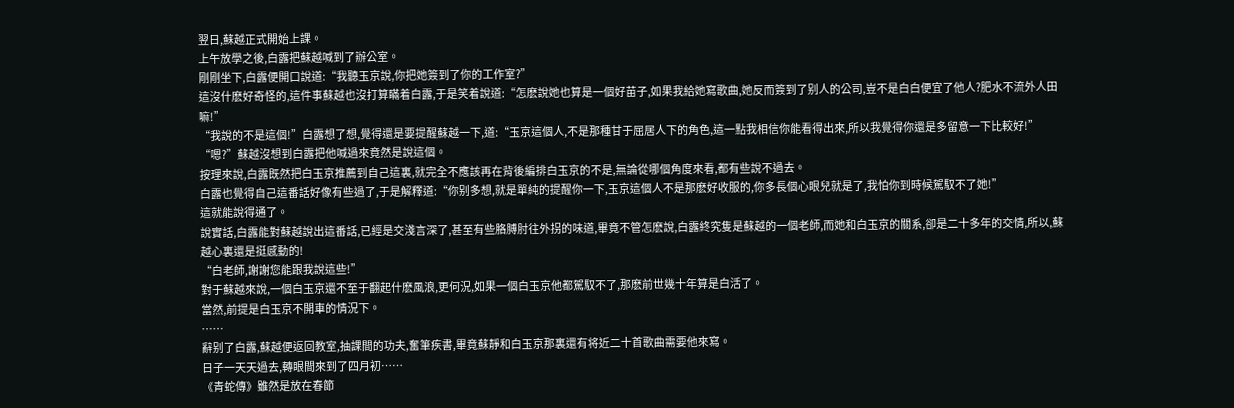翌日,蘇越正式開始上課。
上午放學之後,白露把蘇越喊到了辦公室。
剛剛坐下,白露便開口說道:“我聽玉京說,你把她簽到了你的工作室?”
這沒什麽好奇怪的,這件事蘇越也沒打算瞞着白露,于是笑着說道:“怎麽說她也算是一個好苗子,如果我給她寫歌曲,她反而簽到了别人的公司,豈不是白白便宜了他人?肥水不流外人田嘛!”
“我說的不是這個!”白露想了想,覺得還是要提醒蘇越一下,道:“玉京這個人,不是那種甘于屈居人下的角色,這一點我相信你能看得出來,所以我覺得你還是多留意一下比較好!”
“嗯?”蘇越沒想到白露把他喊過來竟然是說這個。
按理來說,白露既然把白玉京推薦到自己這裏,就完全不應該再在背後編排白玉京的不是,無論從哪個角度來看,都有些說不過去。
白露也覺得自己這番話好像有些過了,于是解釋道:“你别多想,就是單純的提醒你一下,玉京這個人不是那麽好收服的,你多長個心眼兒就是了,我怕你到時候駕馭不了她!”
這就能說得通了。
說實話,白露能對蘇越說出這番話,已經是交淺言深了,甚至有些胳膊肘往外拐的味道,畢竟不管怎麽說,白露終究隻是蘇越的一個老師,而她和白玉京的關系,卻是二十多年的交情,所以,蘇越心裏還是挺感動的!
“白老師,謝謝您能跟我說這些!”
對于蘇越來說,一個白玉京還不至于翻起什麽風浪,更何況,如果一個白玉京他都駕馭不了,那麽前世幾十年算是白活了。
當然,前提是白玉京不開車的情況下。
……
辭别了白露,蘇越便返回教室,抽課間的功夫,奮筆疾書,畢竟蘇靜和白玉京那裏還有将近二十首歌曲需要他來寫。
日子一天天過去,轉眼間來到了四月初……
《青蛇傳》雖然是放在春節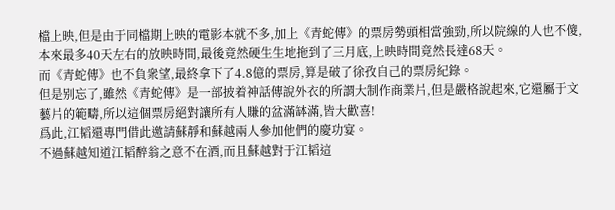檔上映,但是由于同檔期上映的電影本就不多,加上《青蛇傳》的票房勢頭相當強勁,所以院線的人也不傻,本來最多40天左右的放映時間,最後竟然硬生生地拖到了三月底,上映時間竟然長達68天。
而《青蛇傳》也不負衆望,最終拿下了4.8億的票房,算是破了徐孜自己的票房紀錄。
但是别忘了,雖然《青蛇傳》是一部披着神話傳說外衣的所謂大制作商業片,但是嚴格說起來,它還屬于文藝片的範疇,所以這個票房絕對讓所有人賺的盆滿缽滿,皆大歡喜!
爲此,江韬還專門借此邀請蘇靜和蘇越兩人參加他們的慶功宴。
不過蘇越知道江韬醉翁之意不在酒,而且蘇越對于江韬這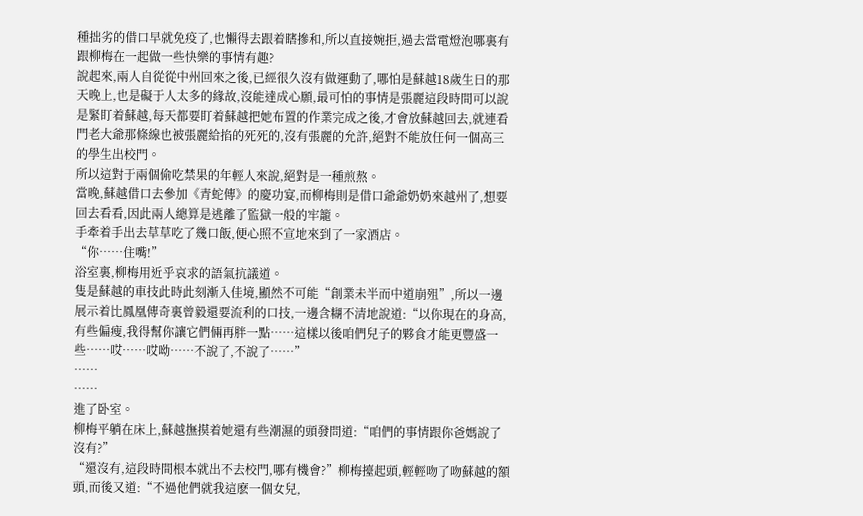種拙劣的借口早就免疫了,也懶得去跟着瞎摻和,所以直接婉拒,過去當電燈泡哪裏有跟柳梅在一起做一些快樂的事情有趣?
說起來,兩人自從從中州回來之後,已經很久沒有做運動了,哪怕是蘇越18歲生日的那天晚上,也是礙于人太多的緣故,沒能達成心願,最可怕的事情是張麗這段時間可以說是緊盯着蘇越,每天都要盯着蘇越把她布置的作業完成之後,才會放蘇越回去,就連看門老大爺那條線也被張麗給掐的死死的,沒有張麗的允許,絕對不能放任何一個高三的學生出校門。
所以這對于兩個偷吃禁果的年輕人來說,絕對是一種煎熬。
當晚,蘇越借口去參加《青蛇傳》的慶功宴,而柳梅則是借口爺爺奶奶來越州了,想要回去看看,因此兩人總算是逃離了監獄一般的牢籠。
手牽着手出去草草吃了幾口飯,便心照不宣地來到了一家酒店。
“你……住嘴!”
浴室裏,柳梅用近乎哀求的語氣抗議道。
隻是蘇越的車技此時此刻漸入佳境,顯然不可能“創業未半而中道崩殂”,所以一邊展示着比鳳凰傳奇裏曾毅還要流利的口技,一邊含糊不清地說道:“以你現在的身高,有些偏瘦,我得幫你讓它們倆再胖一點……這樣以後咱們兒子的夥食才能更豐盛一些……哎……哎呦……不說了,不說了……”
……
……
進了卧室。
柳梅平躺在床上,蘇越撫摸着她還有些潮濕的頭發問道:“咱們的事情跟你爸媽說了沒有?”
“還沒有,這段時間根本就出不去校門,哪有機會?”柳梅擡起頭,輕輕吻了吻蘇越的額頭,而後又道:“不過他們就我這麽一個女兒,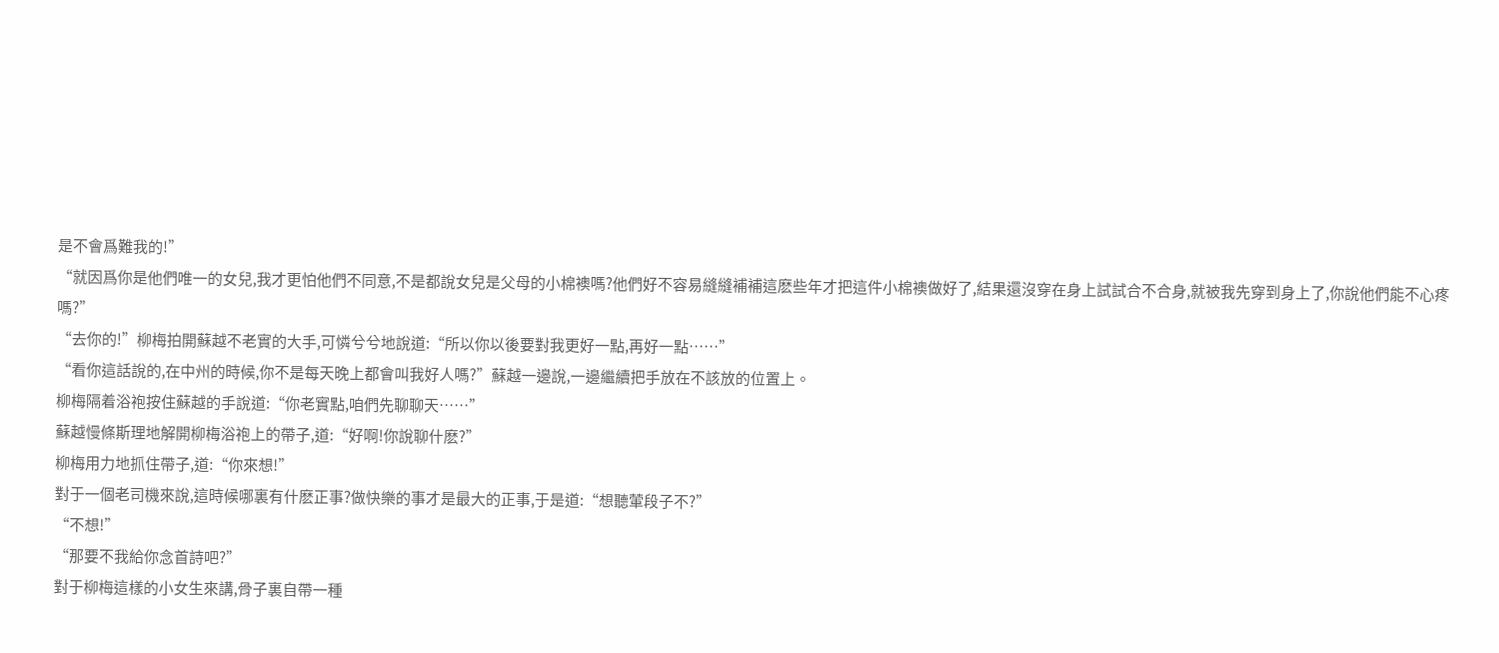是不會爲難我的!”
“就因爲你是他們唯一的女兒,我才更怕他們不同意,不是都說女兒是父母的小棉襖嗎?他們好不容易縫縫補補這麽些年才把這件小棉襖做好了,結果還沒穿在身上試試合不合身,就被我先穿到身上了,你說他們能不心疼嗎?”
“去你的!”柳梅拍開蘇越不老實的大手,可憐兮兮地說道:“所以你以後要對我更好一點,再好一點……”
“看你這話說的,在中州的時候,你不是每天晚上都會叫我好人嗎?”蘇越一邊說,一邊繼續把手放在不該放的位置上。
柳梅隔着浴袍按住蘇越的手說道:“你老實點,咱們先聊聊天……”
蘇越慢條斯理地解開柳梅浴袍上的帶子,道:“好啊!你說聊什麽?”
柳梅用力地抓住帶子,道:“你來想!”
對于一個老司機來說,這時候哪裏有什麽正事?做快樂的事才是最大的正事,于是道:“想聽葷段子不?”
“不想!”
“那要不我給你念首詩吧?”
對于柳梅這樣的小女生來講,骨子裏自帶一種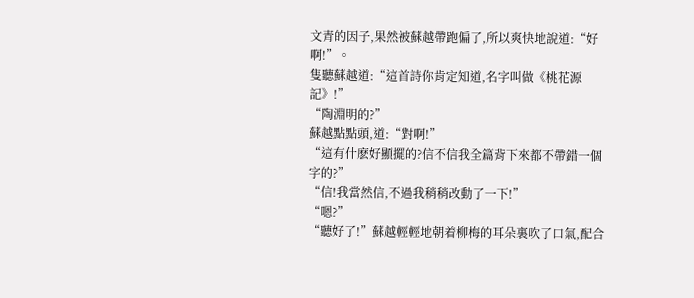文青的因子,果然被蘇越帶跑偏了,所以爽快地說道:“好啊!”。
隻聽蘇越道:“這首詩你肯定知道,名字叫做《桃花源記》!”
“陶淵明的?”
蘇越點點頭,道:“對啊!”
“這有什麽好顯擺的?信不信我全篇背下來都不帶錯一個字的?”
“信!我當然信,不過我稍稍改動了一下!”
“嗯?”
“聽好了!”蘇越輕輕地朝着柳梅的耳朵裏吹了口氣,配合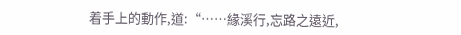着手上的動作,道:“……緣溪行,忘路之遠近,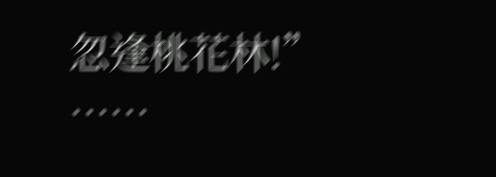忽逢桃花林!”
……